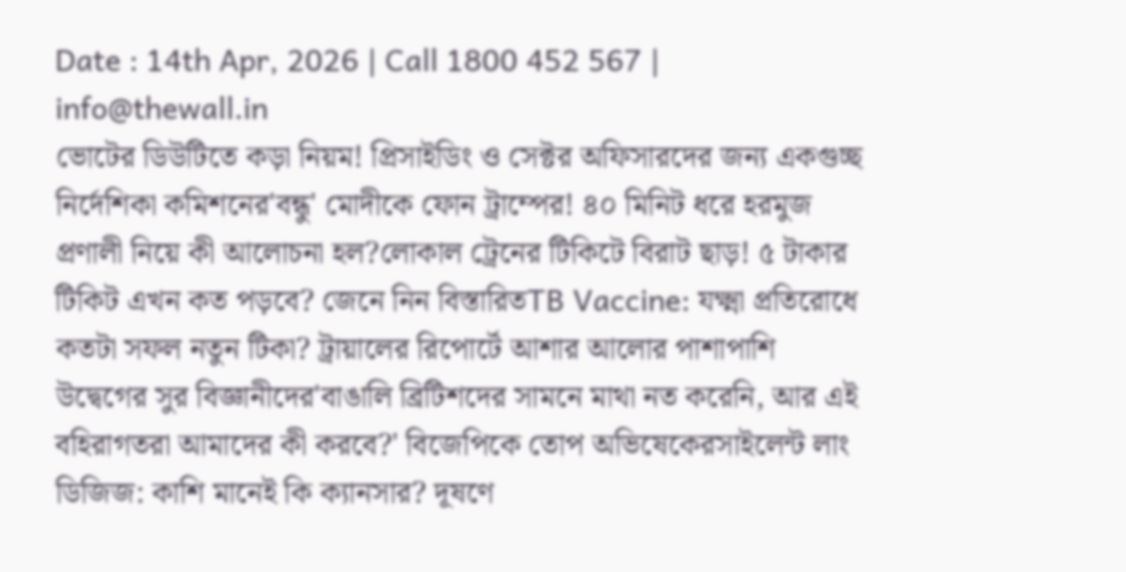Date : 14th Apr, 2026 | Call 1800 452 567 | info@thewall.in
ভোটের ডিউটিতে কড়া নিয়ম! প্রিসাইডিং ও সেক্টর অফিসারদের জন্য একগুচ্ছ নির্দেশিকা কমিশনের'বন্ধু' মোদীকে ফোন ট্রাম্পের! ৪০ মিনিট ধরে হরমুজ প্রণালী নিয়ে কী আলোচনা হল?লোকাল ট্রেনের টিকিটে বিরাট ছাড়! ৫ টাকার টিকিট এখন কত পড়বে? জেনে নিন বিস্তারিতTB Vaccine: যক্ষ্মা প্রতিরোধে কতটা সফল নতুন টিকা? ট্রায়ালের রিপোর্টে আশার আলোর পাশাপাশি উদ্বেগের সুর বিজ্ঞানীদের'বাঙালি ব্রিটিশদের সামনে মাথা নত করেনি, আর এই বহিরাগতরা আমাদের কী করবে?' বিজেপিকে তোপ অভিষেকেরসাইলেন্ট লাং ডিজিজ: কাশি মানেই কি ক্যানসার? দূষণে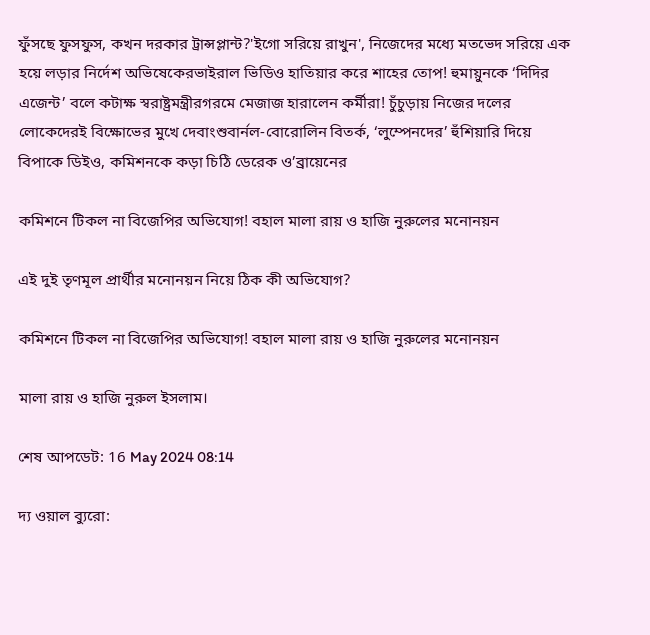ফুঁসছে ফুসফুস, কখন দরকার ট্রান্সপ্লান্ট?'ইগো সরিয়ে রাখুন', নিজেদের মধ্যে মতভেদ সরিয়ে এক হয়ে লড়ার নির্দেশ অভিষেকেরভাইরাল ভিডিও হাতিয়ার করে শাহের তোপ! হুমায়ুনকে ‘দিদির এজেন্ট’ বলে কটাক্ষ স্বরাষ্ট্রমন্ত্রীরগরমে মেজাজ হারালেন কর্মীরা! চুঁচুড়ায় নিজের দলের লোকেদেরই বিক্ষোভের মুখে দেবাংশুবার্নল-বোরোলিন বিতর্ক, ‘লুম্পেনদের’ হুঁশিয়ারি দিয়ে বিপাকে ডিইও, কমিশনকে কড়া চিঠি ডেরেক ও’ব্রায়েনের

কমিশনে টিকল না বিজেপির অভিযোগ! বহাল মালা রায় ও হাজি নুরুলের মনোনয়ন

এই দুই তৃণমূল প্রার্থীর মনোনয়ন নিয়ে ঠিক কী অভিযোগ?

কমিশনে টিকল না বিজেপির অভিযোগ! বহাল মালা রায় ও হাজি নুরুলের মনোনয়ন

মালা রায় ও হাজি নুরুল ইসলাম।

শেষ আপডেট: 16 May 2024 08:14

দ্য ওয়াল ব্যুরো: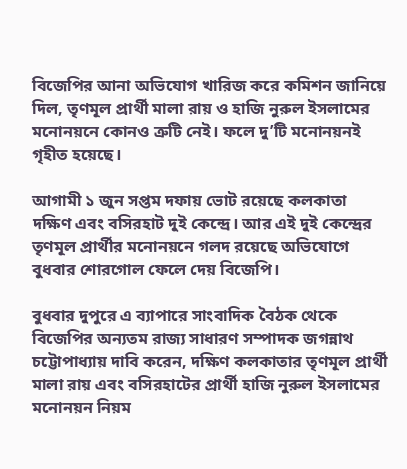বিজেপির আনা অভিযোগ খারিজ করে কমিশন জানিয়ে দিল, তৃণমূল প্রার্থী মালা রায় ও হাজি নুরুল ইসলামের মনোনয়নে কোনও ত্রুটি নেই। ফলে দু’টি মনোনয়নই গৃহীত হয়েছে।

আগামী ১ জুন সপ্তম দফায় ভোট রয়েছে কলকাতা দক্ষিণ এবং বসিরহাট দুই কেন্দ্রে। আর এই দুই কেন্দ্রের তৃণমূল প্রার্থীর মনোনয়নে গলদ রয়েছে অভিযোগে বুধবার শোরগোল ফেলে দেয় বিজেপি।

বুধবার দুপুরে এ ব্যাপারে সাংবাদিক বৈঠক থেকে বিজেপির অন্যতম রাজ্য সাধারণ সম্পাদক জগন্নাথ চট্টোপাধ্যায় দাবি করেন, দক্ষিণ কলকাতার তৃণমূল প্রার্থী মালা রায় এবং বসিরহাটের প্রার্থী হাজি নুরুল ইসলামের মনোনয়ন নিয়ম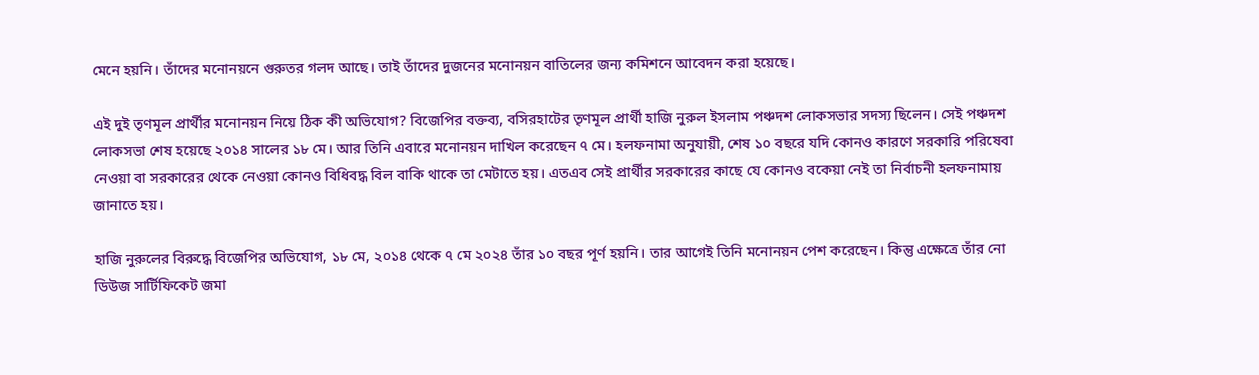মেনে হয়নি। তাঁদের মনোনয়নে গুরুতর গলদ আছে। তাই তাঁদের দুজনের মনোনয়ন বাতিলের জন্য কমিশনে আবেদন করা হয়েছে।

এই দুই তৃণমূল প্রার্থীর মনোনয়ন নিয়ে ঠিক কী অভিযোগ? বিজেপির বক্তব্য, বসিরহাটের তৃণমূল প্রার্থী হাজি নুরুল ইসলাম পঞ্চদশ লোকসভার সদস্য ছিলেন। সেই পঞ্চদশ লোকসভা শেষ হয়েছে ২০১৪ সালের ১৮ মে। আর তিনি এবারে মনোনয়ন দাখিল করেছেন ৭ মে। হলফনামা অনুযায়ী, শেষ ১০ বছরে যদি কোনও কারণে সরকারি পরিষেবা নেওয়া বা সরকারের থেকে নেওয়া কোনও বিধিবদ্ধ বিল বাকি থাকে তা মেটাতে হয়। এতএব সেই প্রার্থীর সরকারের কাছে যে কোনও বকেয়া নেই তা নির্বাচনী হলফনামায় জানাতে হয়।

হাজি নুরুলের বিরুদ্ধে বিজেপির অভিযোগ, ১৮ মে, ২০১৪ থেকে ৭ মে ২০২৪ তাঁর ১০ বছর পূর্ণ হয়নি। তার আগেই তিনি মনোনয়ন পেশ করেছেন। কিন্তু এক্ষেত্রে তাঁর নো ডিউজ সার্টিফিকেট জমা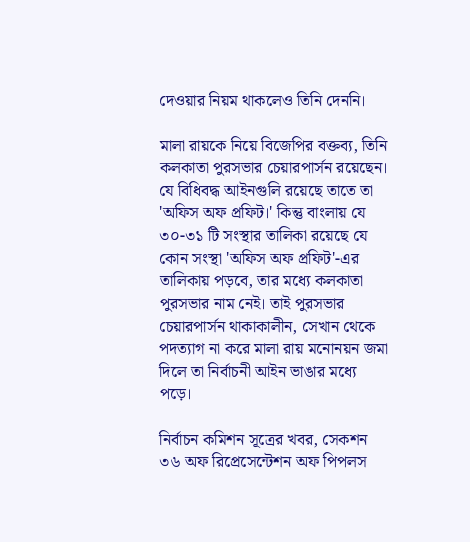দেওয়ার নিয়ম থাকলেও তিনি দেননি।

মালা রায়কে নিয়ে বিজেপির বক্তব্য, তিনি কলকাতা পুরসভার চেয়ারপার্সন রয়েছেন। যে বিধিবদ্ধ আইনগুলি রয়েছে তাতে তা 'অফিস অফ প্রফিট।' কিন্তু বাংলায় যে ৩০-৩১ টি সংস্থার তালিকা রয়েছে যে কোন সংস্থা 'অফিস অফ প্রফিট'-এর তালিকায় পড়বে, তার মধ্যে কলকাতা পুরসভার নাম নেই। তাই পুরসভার চেয়ারপার্সন থাকাকালীন, সেখান থেকে পদত্যাগ না করে মালা রায় মনোনয়ন জমা দিলে তা নির্বাচনী আইন ভাঙার মধ্যে পড়ে।

নির্বাচন কমিশন সূত্রের খবর, সেকশন ৩৬ অফ রিপ্রেসেন্টেশন অফ পিপলস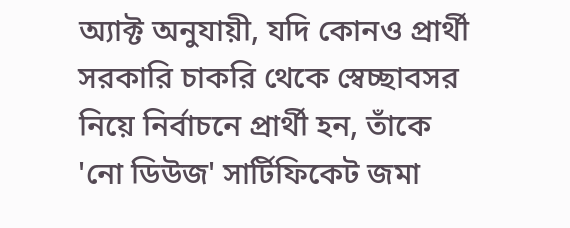অ্যাক্ট অনুযায়ী, যদি কোনও প্রার্থী সরকারি চাকরি থেকে স্বেচ্ছাবসর নিয়ে নির্বাচনে প্রার্থী হন, তাঁকে 'নো ডিউজ' সার্টিফিকেট জমা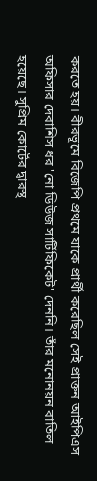করতে হয়। বীরভূমে বিজেপি প্রথমে যাকে প্রার্থী করেছিল সেই প্রাক্তন আইপিএস অফিসার দেবাশিস ধর 'নো ডিউজ সার্টিফিকেট' দেননি। তাঁর মনোনয়ন বাতিল হয়েছে। সুপ্রিম কোর্টের দ্বারস্থ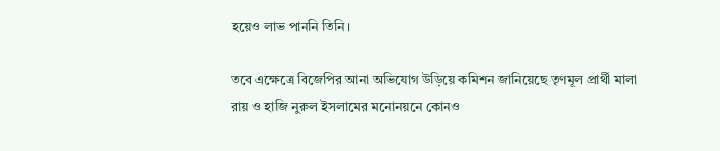হয়েও লাভ পাননি তিনি।

তবে এক্ষেত্রে বিজেপির আনা অভিযোগ উড়িয়ে কমিশন জানিয়েছে তৃণমূল প্রার্থী মালা রায় ও হাজি নুরুল ইসলামের মনোনয়নে কোনও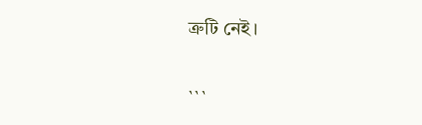ত্রুটি নেই।


```